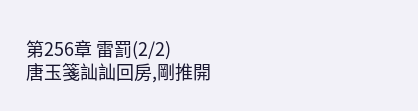第256章 雷罰(2/2)
唐玉箋訕訕回房,剛推開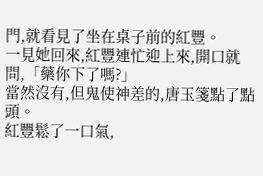門,就看見了坐在桌子前的紅豐。
一見她回來,紅豐連忙迎上來,開口就問,「藥你下了嗎?」
當然沒有,但鬼使神差的,唐玉箋點了點頭。
紅豐鬆了一口氣,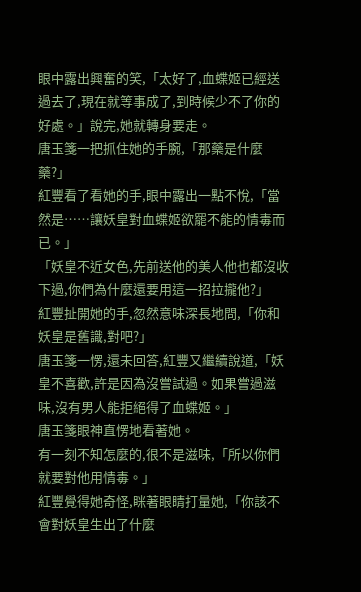眼中露出興奮的笑,「太好了,血蝶姬已經送過去了,現在就等事成了,到時候少不了你的好處。」說完,她就轉身要走。
唐玉箋一把抓住她的手腕,「那藥是什麼藥?」
紅豐看了看她的手,眼中露出一點不悅,「當然是……讓妖皇對血蝶姬欲罷不能的情毒而已。」
「妖皇不近女色,先前送他的美人他也都沒收下過,你們為什麼還要用這一招拉攏他?」
紅豐扯開她的手,忽然意味深長地問,「你和妖皇是舊識,對吧?」
唐玉箋一愣,還未回答,紅豐又繼續說道,「妖皇不喜歡,許是因為沒嘗試過。如果嘗過滋味,沒有男人能拒絕得了血蝶姬。」
唐玉箋眼神直愣地看著她。
有一刻不知怎麼的,很不是滋味,「所以你們就要對他用情毒。」
紅豐覺得她奇怪,眯著眼睛打量她,「你該不會對妖皇生出了什麼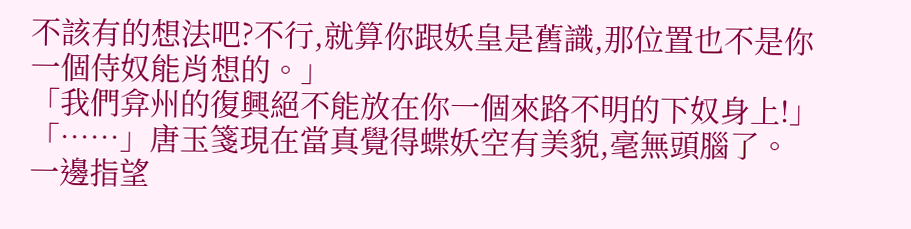不該有的想法吧?不行,就算你跟妖皇是舊識,那位置也不是你一個侍奴能肖想的。」
「我們弇州的復興絕不能放在你一個來路不明的下奴身上!」
「……」唐玉箋現在當真覺得蝶妖空有美貌,毫無頭腦了。
一邊指望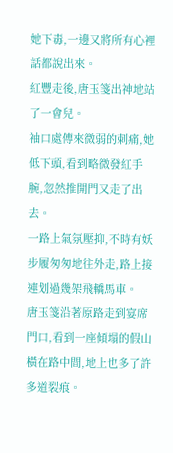她下毒,一邊又將所有心裡話都說出來。
紅豐走後,唐玉箋出神地站了一會兒。
袖口處傳來微弱的刺痛,她低下頭,看到略微發紅手腕,忽然推開門又走了出去。
一路上氣氛壓抑,不時有妖步履匆匆地往外走,路上接連划過幾架飛轎馬車。
唐玉箋沿著原路走到宴席門口,看到一座傾塌的假山橫在路中間,地上也多了許多道裂痕。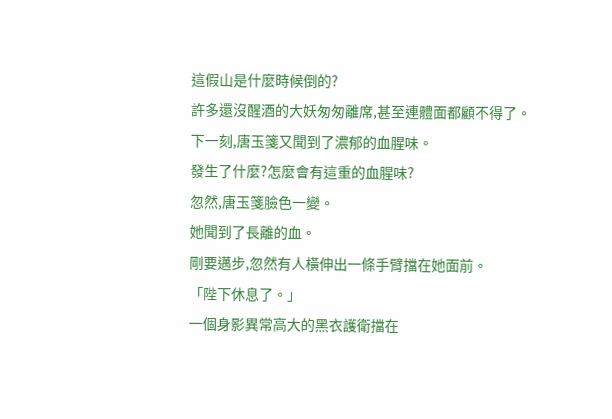這假山是什麼時候倒的?
許多還沒醒酒的大妖匆匆離席,甚至連體面都顧不得了。
下一刻,唐玉箋又聞到了濃郁的血腥味。
發生了什麼?怎麼會有這重的血腥味?
忽然,唐玉箋臉色一變。
她聞到了長離的血。
剛要邁步,忽然有人橫伸出一條手臂擋在她面前。
「陛下休息了。」
一個身影異常高大的黑衣護衛擋在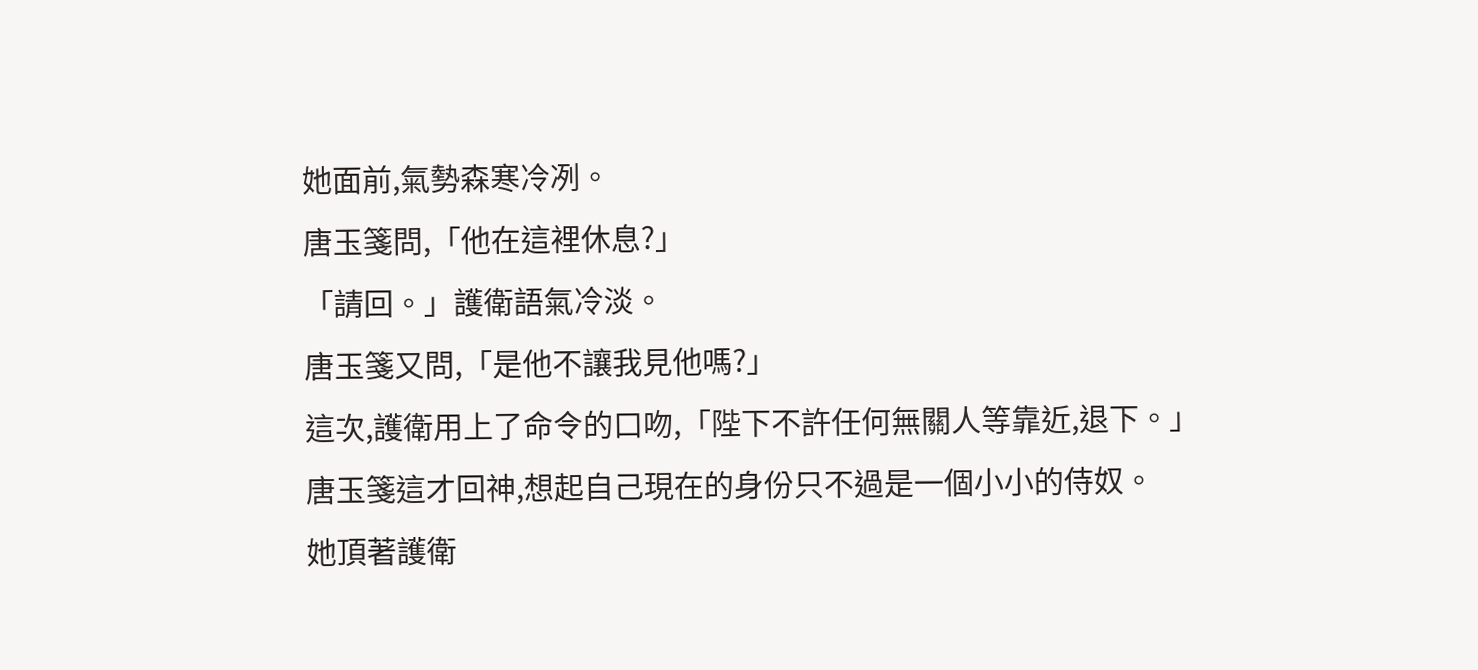她面前,氣勢森寒冷冽。
唐玉箋問,「他在這裡休息?」
「請回。」護衛語氣冷淡。
唐玉箋又問,「是他不讓我見他嗎?」
這次,護衛用上了命令的口吻,「陛下不許任何無關人等靠近,退下。」
唐玉箋這才回神,想起自己現在的身份只不過是一個小小的侍奴。
她頂著護衛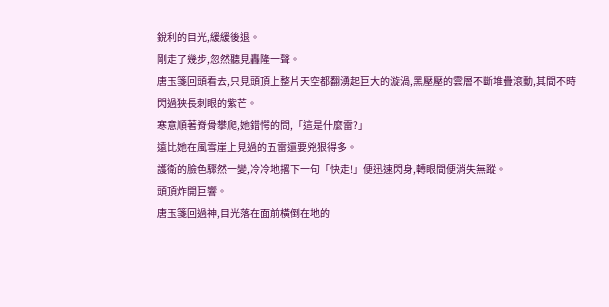銳利的目光,緩緩後退。
剛走了幾步,忽然聽見轟隆一聲。
唐玉箋回頭看去,只見頭頂上整片天空都翻湧起巨大的漩渦,黑壓壓的雲層不斷堆疊滾動,其間不時閃過狹長刺眼的紫芒。
寒意順著脊骨攀爬,她錯愕的問,「這是什麼雷?」
遠比她在風雪崖上見過的五雷還要兇狠得多。
護衛的臉色驟然一變,冷冷地撂下一句「快走!」便迅速閃身,轉眼間便消失無蹤。
頭頂炸開巨響。
唐玉箋回過神,目光落在面前橫倒在地的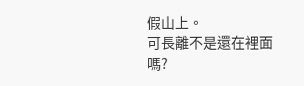假山上。
可長離不是還在裡面嗎?